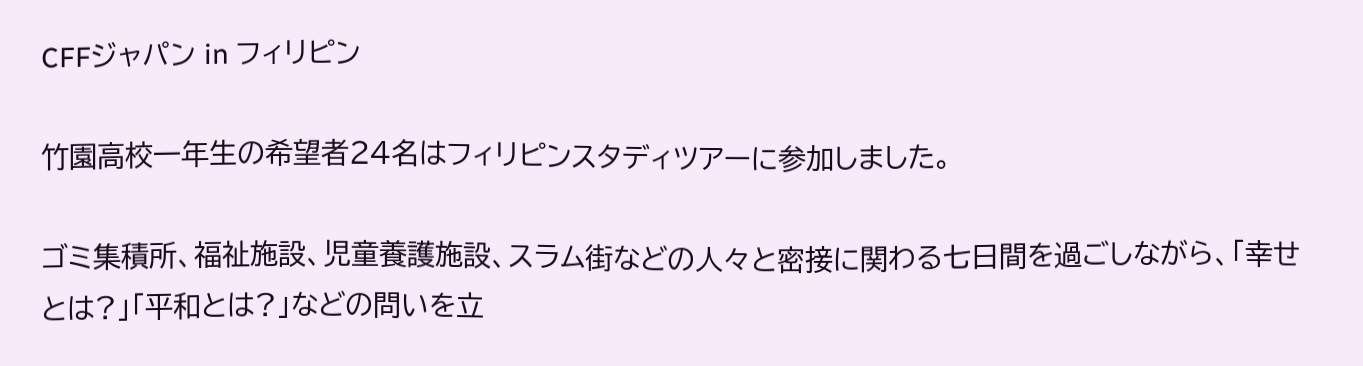CFFジャパン in フィリピン

竹園高校一年生の希望者24名はフィリピンスタディツアーに参加しました。

ゴミ集積所、福祉施設、児童養護施設、スラム街などの人々と密接に関わる七日間を過ごしながら、「幸せとは?」「平和とは?」などの問いを立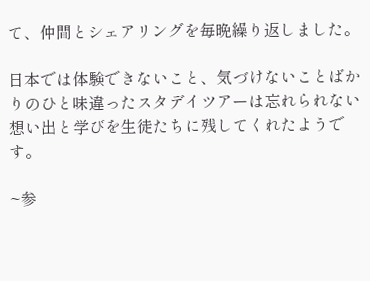て、仲間とシェアリングを毎晩繰り返しました。

日本では体験できないこと、気づけないことばかりのひと味違ったスタデイツアーは忘れられない想い出と学びを生徒たちに残してくれたようです。

~参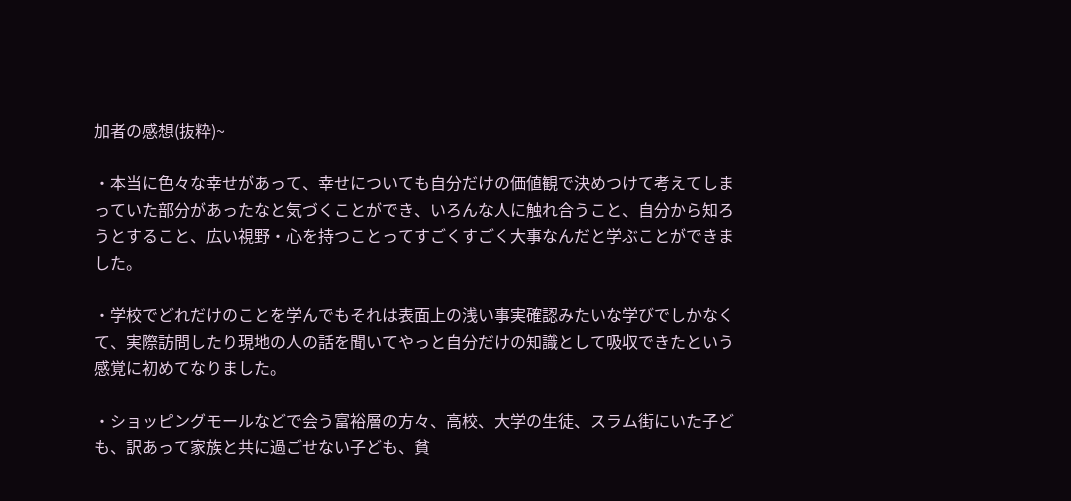加者の感想(抜粋)~

・本当に色々な幸せがあって、幸せについても自分だけの価値観で決めつけて考えてしまっていた部分があったなと気づくことができ、いろんな人に触れ合うこと、自分から知ろうとすること、広い視野・心を持つことってすごくすごく大事なんだと学ぶことができました。

・学校でどれだけのことを学んでもそれは表面上の浅い事実確認みたいな学びでしかなくて、実際訪問したり現地の人の話を聞いてやっと自分だけの知識として吸収できたという感覚に初めてなりました。

・ショッピングモールなどで会う富裕層の方々、高校、大学の生徒、スラム街にいた子ども、訳あって家族と共に過ごせない子ども、貧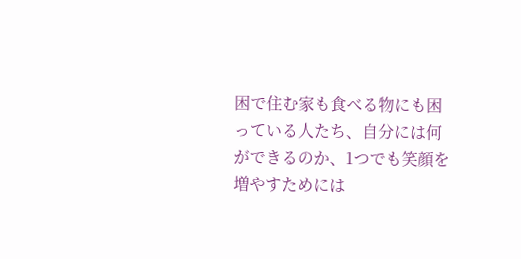困で住む家も食べる物にも困っている人たち、自分には何ができるのか、1つでも笑顔を増やすためには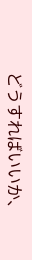どうすればいいか、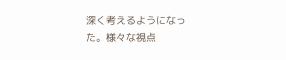深く考えるようになった。様々な視点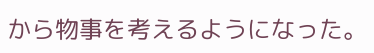から物事を考えるようになった。